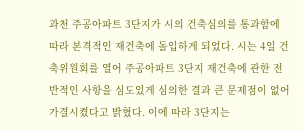과천 주공아파트 3단지가 시의 건축심의를 통과함에 따라 본격적인 재건축에 돌입하게 되었다. 시는 4일 건축위원회를 열어 주공아파트 3단지 재건축에 관한 전반적인 사항을 심도있게 심의한 결과 큰 문제점이 없어 가결시켰다고 밝혔다. 이에 따라 3단지는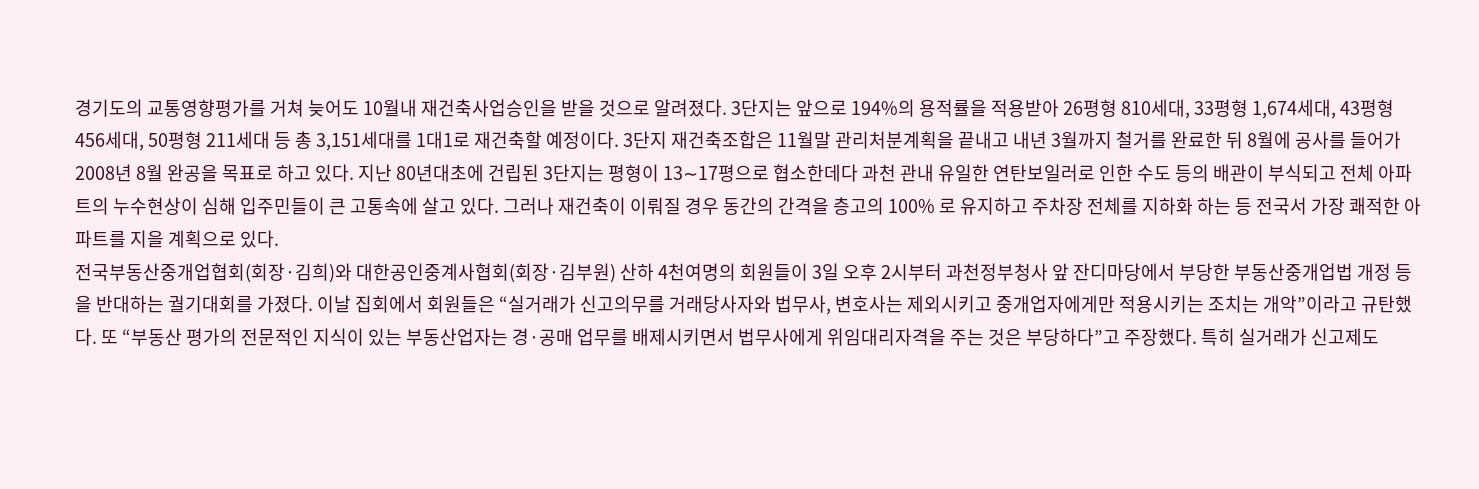경기도의 교통영향평가를 거쳐 늦어도 10월내 재건축사업승인을 받을 것으로 알려졌다. 3단지는 앞으로 194%의 용적률을 적용받아 26평형 810세대, 33평형 1,674세대, 43평형 456세대, 50평형 211세대 등 총 3,151세대를 1대1로 재건축할 예정이다. 3단지 재건축조합은 11월말 관리처분계획을 끝내고 내년 3월까지 철거를 완료한 뒤 8월에 공사를 들어가 2008년 8월 완공을 목표로 하고 있다. 지난 80년대초에 건립된 3단지는 평형이 13∼17평으로 협소한데다 과천 관내 유일한 연탄보일러로 인한 수도 등의 배관이 부식되고 전체 아파트의 누수현상이 심해 입주민들이 큰 고통속에 살고 있다. 그러나 재건축이 이뤄질 경우 동간의 간격을 층고의 100% 로 유지하고 주차장 전체를 지하화 하는 등 전국서 가장 쾌적한 아파트를 지을 계획으로 있다.
전국부동산중개업협회(회장·김희)와 대한공인중계사협회(회장·김부원) 산하 4천여명의 회원들이 3일 오후 2시부터 과천정부청사 앞 잔디마당에서 부당한 부동산중개업법 개정 등을 반대하는 궐기대회를 가졌다. 이날 집회에서 회원들은 “실거래가 신고의무를 거래당사자와 법무사, 변호사는 제외시키고 중개업자에게만 적용시키는 조치는 개악”이라고 규탄했다. 또 “부동산 평가의 전문적인 지식이 있는 부동산업자는 경·공매 업무를 배제시키면서 법무사에게 위임대리자격을 주는 것은 부당하다”고 주장했다. 특히 실거래가 신고제도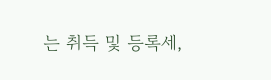는 취득 및 등록세,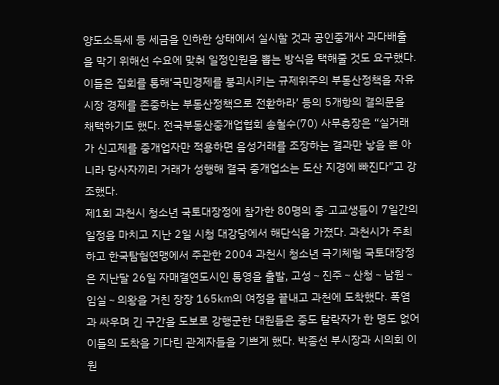양도소득세 등 세금을 인하한 상태에서 실시할 것과 공인중개사 과다배출을 막기 위해선 수요에 맞춰 일정인원을 뽑는 방식을 택해줄 것도 요구했다. 이들은 집회를 통해‘국민경제를 붕괴시키는 규제위주의 부동산정책을 자유시장 경제를 존중하는 부동산정책으로 전환하라’ 등의 5개항의 결의문을 채택하기도 했다. 전국부동산중개업협회 송철수(70) 사무총장은 “실거래가 신고제를 중개업자만 적용하면 음성거래를 조장하는 결과만 낳을 뿐 아니라 당사자끼리 거래가 성행해 결국 중개업소는 도산 지경에 빠진다”고 강조했다.
제1회 과천시 청소년 국토대장정에 참가한 80명의 중·고교생들이 7일간의 일정을 마치고 지난 2일 시청 대강당에서 해단식을 가졌다. 과천시가 주최하고 한국탐험연맹에서 주관한 2004 과천시 청소년 극기체험 국토대장정은 지난달 26일 자매결연도시인 통영을 출발, 고성∼진주∼산청∼남원∼임실∼의왕을 거친 장장 165㎞의 여정을 끝내고 과천에 도착했다. 폭염과 싸우며 긴 구간을 도보로 강행군한 대원들은 중도 탈락자가 한 명도 없어 이들의 도착을 기다린 관계자들을 기쁘게 했다. 박종선 부시장과 시의회 이원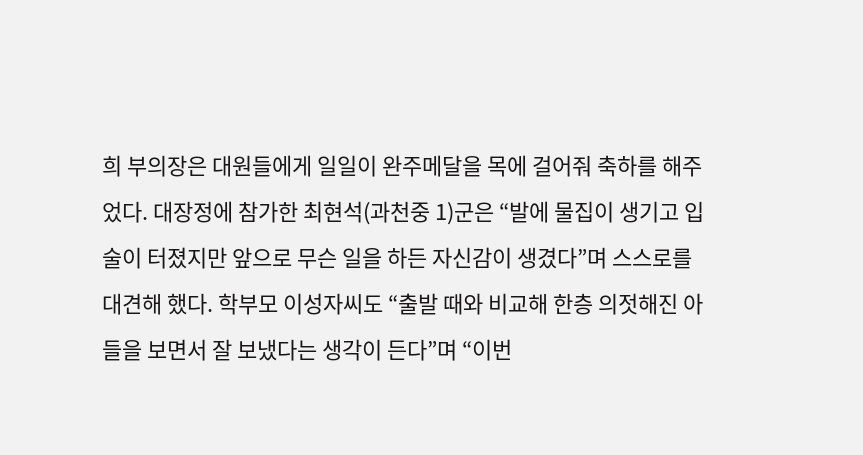희 부의장은 대원들에게 일일이 완주메달을 목에 걸어줘 축하를 해주었다. 대장정에 참가한 최현석(과천중 1)군은 “발에 물집이 생기고 입술이 터졌지만 앞으로 무슨 일을 하든 자신감이 생겼다”며 스스로를 대견해 했다. 학부모 이성자씨도 “출발 때와 비교해 한층 의젓해진 아들을 보면서 잘 보냈다는 생각이 든다”며 “이번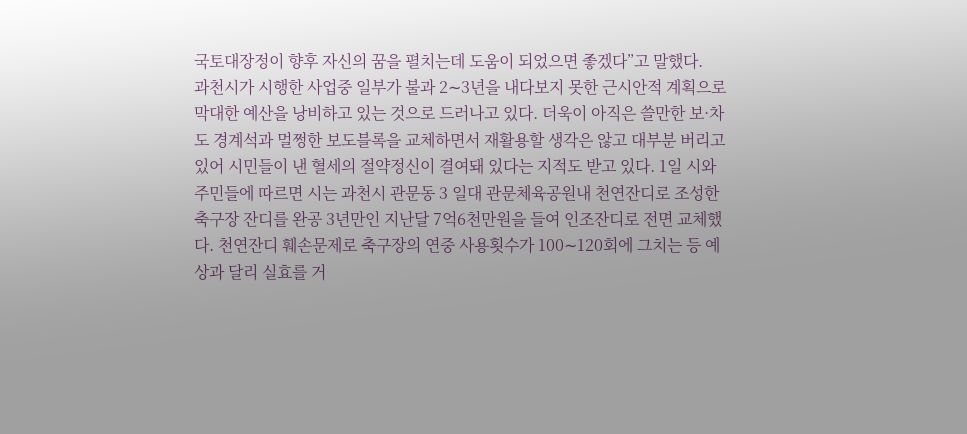국토대장정이 향후 자신의 꿈을 펼치는데 도움이 되었으면 좋겠다”고 말했다.
과천시가 시행한 사업중 일부가 불과 2∼3년을 내다보지 못한 근시안적 계획으로 막대한 예산을 낭비하고 있는 것으로 드러나고 있다. 더욱이 아직은 쓸만한 보·차도 경계석과 멀쩡한 보도블록을 교체하면서 재활용할 생각은 않고 대부분 버리고 있어 시민들이 낸 혈세의 절약정신이 결여돼 있다는 지적도 받고 있다. 1일 시와 주민들에 따르면 시는 과천시 관문동 3 일대 관문체육공원내 천연잔디로 조성한 축구장 잔디를 완공 3년만인 지난달 7억6천만원을 들여 인조잔디로 전면 교체했다. 천연잔디 훼손문제로 축구장의 연중 사용횟수가 100∼120회에 그치는 등 예상과 달리 실효를 거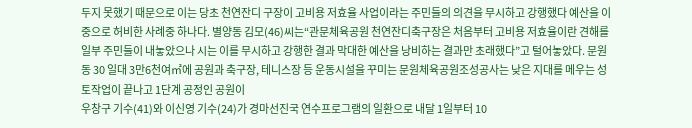두지 못했기 때문으로 이는 당초 천연잔디 구장이 고비용 저효율 사업이라는 주민들의 의견을 무시하고 강행했다 예산을 이중으로 허비한 사례중 하나다. 별양동 김모(46)씨는“관문체육공원 천연잔디축구장은 처음부터 고비용 저효율이란 견해를 일부 주민들이 내놓았으나 시는 이를 무시하고 강행한 결과 막대한 예산을 낭비하는 결과만 초래했다”고 털어놓았다. 문원동 30 일대 3만6천여㎡에 공원과 축구장, 테니스장 등 운동시설을 꾸미는 문원체육공원조성공사는 낮은 지대를 메우는 성토작업이 끝나고 1단계 공정인 공원이
우창구 기수(41)와 이신영 기수(24)가 경마선진국 연수프로그램의 일환으로 내달 1일부터 10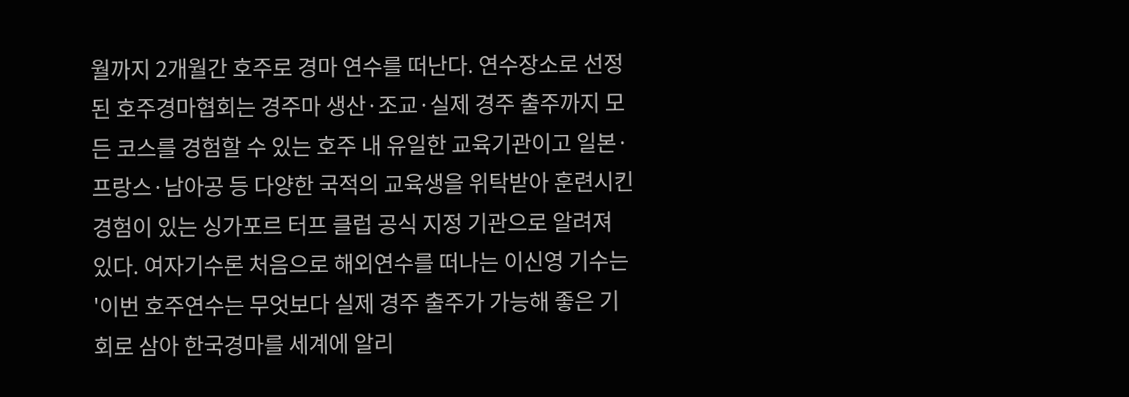월까지 2개월간 호주로 경마 연수를 떠난다. 연수장소로 선정된 호주경마협회는 경주마 생산·조교·실제 경주 출주까지 모든 코스를 경험할 수 있는 호주 내 유일한 교육기관이고 일본·프랑스·남아공 등 다양한 국적의 교육생을 위탁받아 훈련시킨 경험이 있는 싱가포르 터프 클럽 공식 지정 기관으로 알려져 있다. 여자기수론 처음으로 해외연수를 떠나는 이신영 기수는 '이번 호주연수는 무엇보다 실제 경주 출주가 가능해 좋은 기회로 삼아 한국경마를 세계에 알리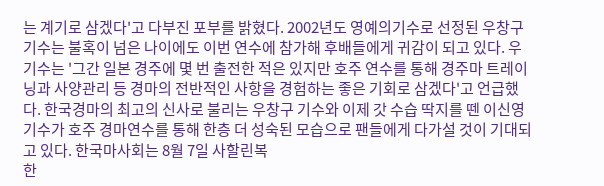는 계기로 삼겠다'고 다부진 포부를 밝혔다. 2002년도 영예의기수로 선정된 우창구 기수는 불혹이 넘은 나이에도 이번 연수에 참가해 후배들에게 귀감이 되고 있다. 우기수는 '그간 일본 경주에 몇 번 출전한 적은 있지만 호주 연수를 통해 경주마 트레이닝과 사양관리 등 경마의 전반적인 사항을 경험하는 좋은 기회로 삼겠다'고 언급했다. 한국경마의 최고의 신사로 불리는 우창구 기수와 이제 갓 수습 딱지를 뗀 이신영 기수가 호주 경마연수를 통해 한층 더 성숙된 모습으로 팬들에게 다가설 것이 기대되고 있다. 한국마사회는 8월 7일 사할린복
한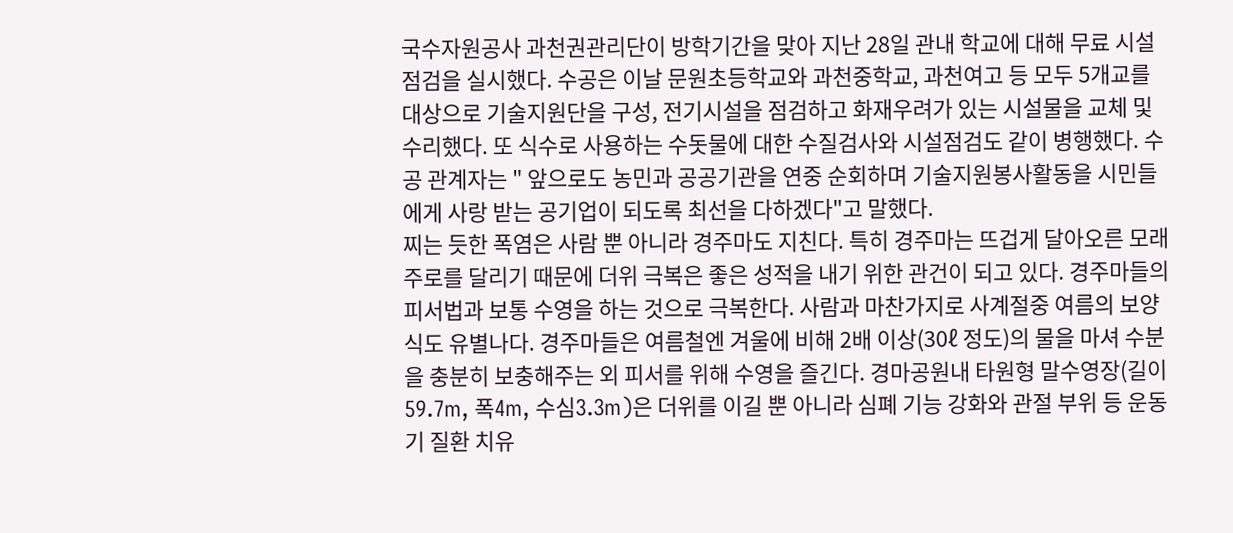국수자원공사 과천권관리단이 방학기간을 맞아 지난 28일 관내 학교에 대해 무료 시설점검을 실시했다. 수공은 이날 문원초등학교와 과천중학교, 과천여고 등 모두 5개교를 대상으로 기술지원단을 구성, 전기시설을 점검하고 화재우려가 있는 시설물을 교체 및 수리했다. 또 식수로 사용하는 수돗물에 대한 수질검사와 시설점검도 같이 병행했다. 수공 관계자는 " 앞으로도 농민과 공공기관을 연중 순회하며 기술지원봉사활동을 시민들에게 사랑 받는 공기업이 되도록 최선을 다하겠다"고 말했다.
찌는 듯한 폭염은 사람 뿐 아니라 경주마도 지친다. 특히 경주마는 뜨겁게 달아오른 모래 주로를 달리기 때문에 더위 극복은 좋은 성적을 내기 위한 관건이 되고 있다. 경주마들의 피서법과 보통 수영을 하는 것으로 극복한다. 사람과 마찬가지로 사계절중 여름의 보양식도 유별나다. 경주마들은 여름철엔 겨울에 비해 2배 이상(30ℓ 정도)의 물을 마셔 수분을 충분히 보충해주는 외 피서를 위해 수영을 즐긴다. 경마공원내 타원형 말수영장(길이 59.7m, 폭4m, 수심3.3m)은 더위를 이길 뿐 아니라 심폐 기능 강화와 관절 부위 등 운동기 질환 치유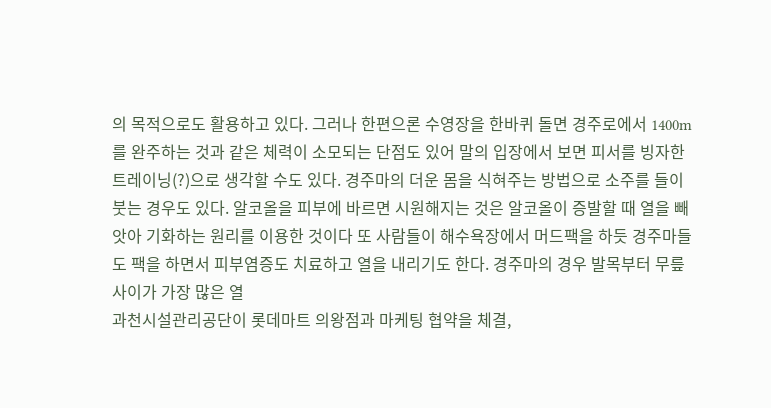의 목적으로도 활용하고 있다. 그러나 한편으론 수영장을 한바퀴 돌면 경주로에서 1400m를 완주하는 것과 같은 체력이 소모되는 단점도 있어 말의 입장에서 보면 피서를 빙자한 트레이닝(?)으로 생각할 수도 있다. 경주마의 더운 몸을 식혀주는 방법으로 소주를 들이붓는 경우도 있다. 알코올을 피부에 바르면 시원해지는 것은 알코올이 증발할 때 열을 빼앗아 기화하는 원리를 이용한 것이다 또 사람들이 해수욕장에서 머드팩을 하듯 경주마들도 팩을 하면서 피부염증도 치료하고 열을 내리기도 한다. 경주마의 경우 발목부터 무릎사이가 가장 많은 열
과천시설관리공단이 롯데마트 의왕점과 마케팅 협약을 체결,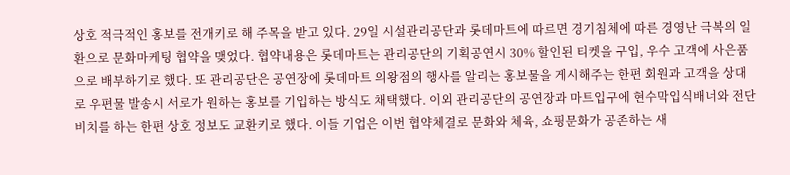상호 적극적인 홍보를 전개키로 해 주목을 받고 있다. 29일 시설관리공단과 롯데마트에 따르면 경기침체에 따른 경영난 극복의 일환으로 문화마케팅 협약을 맺었다. 협약내용은 롯데마트는 관리공단의 기획공연시 30% 할인된 티켓을 구입, 우수 고객에 사은품으로 배부하기로 했다. 또 관리공단은 공연장에 롯데마트 의왕점의 행사를 알리는 홍보물을 게시해주는 한편 회원과 고객을 상대로 우편물 발송시 서로가 원하는 홍보를 기입하는 방식도 채택했다. 이외 관리공단의 공연장과 마트입구에 현수막입식배너와 전단비치를 하는 한편 상호 정보도 교환키로 했다. 이들 기업은 이번 협약체결로 문화와 체육, 쇼핑문화가 공존하는 새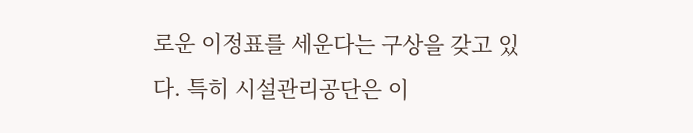로운 이정표를 세운다는 구상을 갖고 있다. 특히 시설관리공단은 이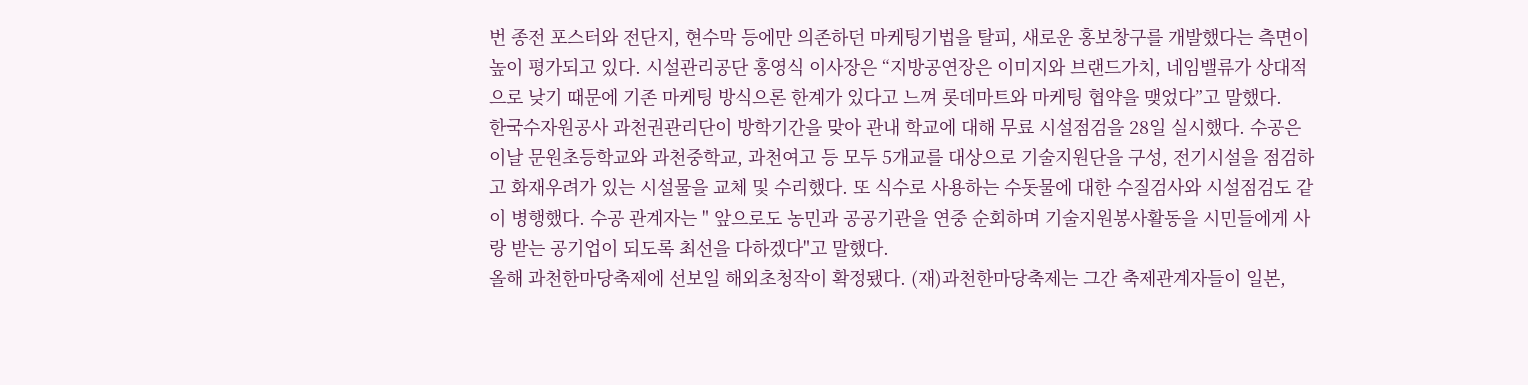번 종전 포스터와 전단지, 현수막 등에만 의존하던 마케팅기법을 탈피, 새로운 홍보창구를 개발했다는 측면이 높이 평가되고 있다. 시설관리공단 홍영식 이사장은 “지방공연장은 이미지와 브랜드가치, 네임밸류가 상대적으로 낮기 때문에 기존 마케팅 방식으론 한계가 있다고 느껴 롯데마트와 마케팅 협약을 맺었다”고 말했다.
한국수자원공사 과천권관리단이 방학기간을 맞아 관내 학교에 대해 무료 시설점검을 28일 실시했다. 수공은 이날 문원초등학교와 과천중학교, 과천여고 등 모두 5개교를 대상으로 기술지원단을 구성, 전기시설을 점검하고 화재우려가 있는 시설물을 교체 및 수리했다. 또 식수로 사용하는 수돗물에 대한 수질검사와 시설점검도 같이 병행했다. 수공 관계자는 " 앞으로도 농민과 공공기관을 연중 순회하며 기술지원봉사활동을 시민들에게 사랑 받는 공기업이 되도록 최선을 다하겠다"고 말했다.
올해 과천한마당축제에 선보일 해외초청작이 확정됐다. (재)과천한마당축제는 그간 축제관계자들이 일본,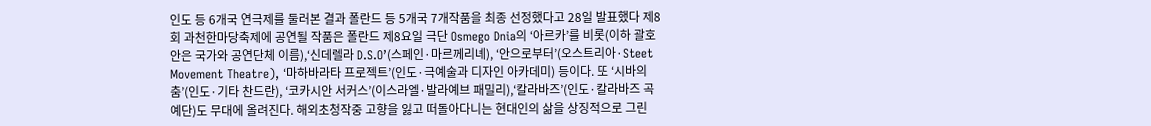인도 등 6개국 연극제를 둘러본 결과 폴란드 등 5개국 7개작품을 최종 선정했다고 28일 발표했다 제8회 과천한마당축제에 공연될 작품은 폴란드 제8요일 극단 Osmego Dnia의 ‘아르카’를 비롯(이하 괄호안은 국가와 공연단체 이름),‘신데렐라 D.S.O’(스페인·마르께리녜), ‘안으로부터’(오스트리아·Steet Movement Theatre), ‘마하바라타 프로젝트’(인도·극예술과 디자인 아카데미) 등이다. 또 ‘시바의 춤’(인도·기타 찬드란), ‘코카시안 서커스’(이스라엘·발라예브 패밀리),‘칼라바즈’(인도·칼라바즈 곡예단)도 무대에 올려진다. 해외초청작중 고향을 잃고 떠돌아다니는 현대인의 삶을 상징적으로 그린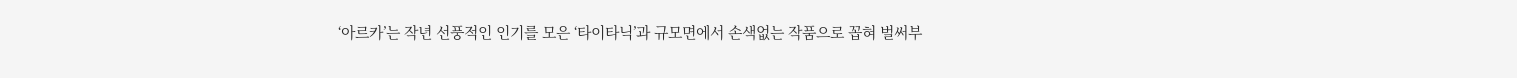‘아르카’는 작년 선풍적인 인기를 모은 ‘타이타닉’과 규모면에서 손색없는 작품으로 꼽혀 벌써부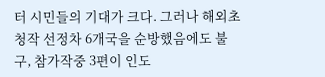터 시민들의 기대가 크다. 그러나 해외초청작 선정차 6개국을 순방했음에도 불구, 참가작중 3편이 인도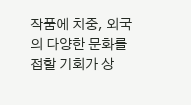작품에 치중, 외국의 다양한 문화를 접할 기회가 상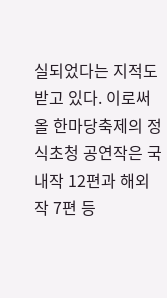실되었다는 지적도 받고 있다. 이로써 올 한마당축제의 정식초청 공연작은 국내작 12편과 해외작 7편 등